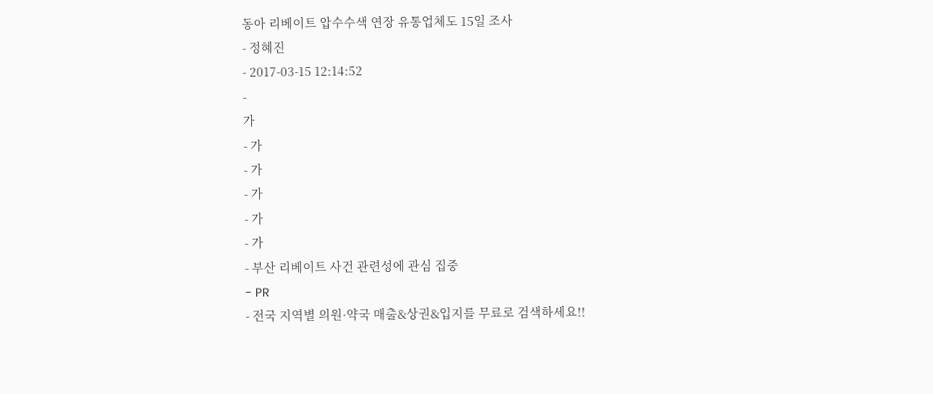동아 리베이트 압수수색 연장 유통업체도 15일 조사
- 정혜진
- 2017-03-15 12:14:52
-
가
- 가
- 가
- 가
- 가
- 가
- 부산 리베이트 사건 관련성에 관심 집중
- PR
- 전국 지역별 의원·약국 매출&상권&입지를 무료로 검색하세요!!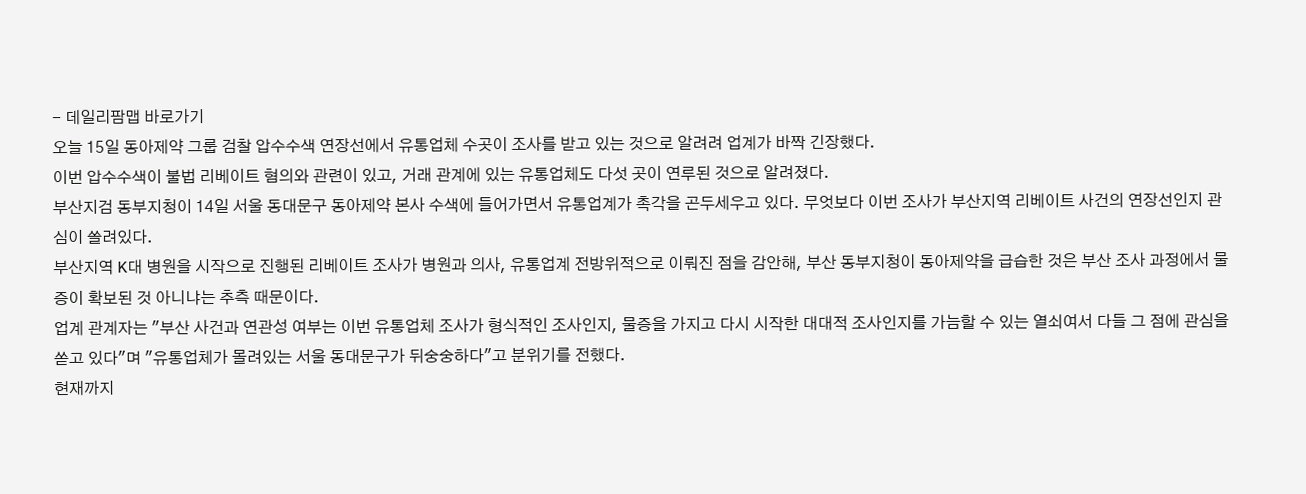- 데일리팜맵 바로가기
오늘 15일 동아제약 그룹 검찰 압수수색 연장선에서 유통업체 수곳이 조사를 받고 있는 것으로 알려려 업계가 바짝 긴장했다.
이번 압수수색이 불법 리베이트 혐의와 관련이 있고, 거래 관계에 있는 유통업체도 다섯 곳이 연루된 것으로 알려졌다.
부산지검 동부지청이 14일 서울 동대문구 동아제약 본사 수색에 들어가면서 유통업계가 촉각을 곤두세우고 있다. 무엇보다 이번 조사가 부산지역 리베이트 사건의 연장선인지 관심이 쏠려있다.
부산지역 K대 병원을 시작으로 진행된 리베이트 조사가 병원과 의사, 유통업계 전방위적으로 이뤄진 점을 감안해, 부산 동부지청이 동아제약을 급습한 것은 부산 조사 과정에서 물증이 확보된 것 아니냐는 추측 때문이다.
업계 관계자는 "부산 사건과 연관성 여부는 이번 유통업체 조사가 형식적인 조사인지, 물증을 가지고 다시 시작한 대대적 조사인지를 가늠할 수 있는 열쇠여서 다들 그 점에 관심을 쏟고 있다"며 "유통업체가 몰려있는 서울 동대문구가 뒤숭숭하다"고 분위기를 전했다.
현재까지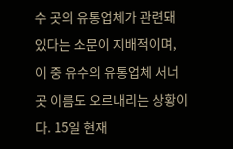수 곳의 유통업체가 관련돼 있다는 소문이 지배적이며, 이 중 유수의 유통업체 서너 곳 이름도 오르내리는 상황이다. 15일 현재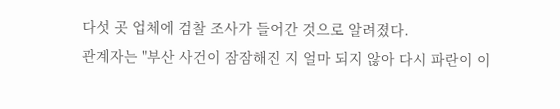다섯 곳 업체에 검찰 조사가 들어간 것으로 알려졌다.
관계자는 "부산 사건이 잠잠해진 지 얼마 되지 않아 다시 파란이 이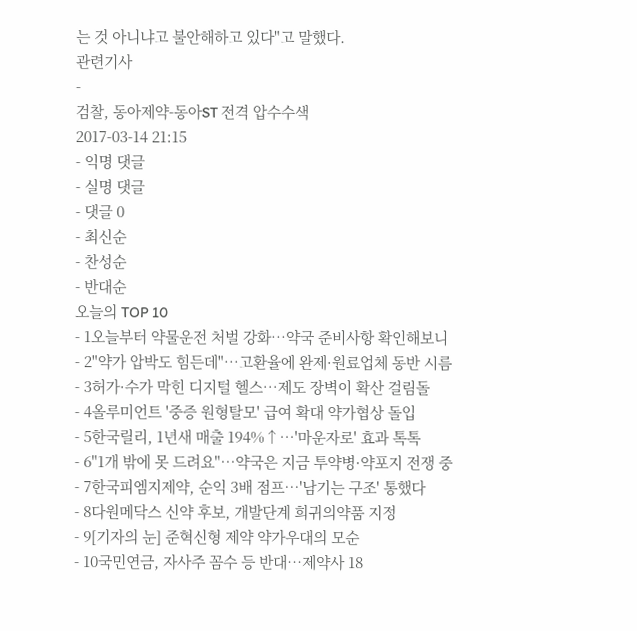는 것 아니냐고 불안해하고 있다"고 말했다.
관련기사
-
검찰, 동아제약-동아ST 전격 압수수색
2017-03-14 21:15
- 익명 댓글
- 실명 댓글
- 댓글 0
- 최신순
- 찬성순
- 반대순
오늘의 TOP 10
- 1오늘부터 약물운전 처벌 강화…약국 준비사항 확인해보니
- 2"약가 압박도 힘든데"…고환율에 완제·원료업체 동반 시름
- 3허가·수가 막힌 디지털 헬스…제도 장벽이 확산 걸림돌
- 4올루미언트 '중증 원형탈모' 급여 확대 약가협상 돌입
- 5한국릴리, 1년새 매출 194%↑…'마운자로' 효과 톡톡
- 6"1개 밖에 못 드려요"…약국은 지금 투약병·약포지 전쟁 중
- 7한국피엠지제약, 순익 3배 점프…'남기는 구조' 통했다
- 8다원메닥스 신약 후보, 개발단계 희귀의약품 지정
- 9[기자의 눈] 준혁신형 제약 약가우대의 모순
- 10국민연금, 자사주 꼼수 등 반대…제약사 18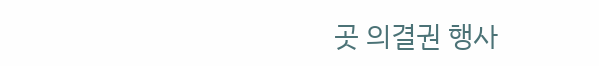곳 의결권 행사